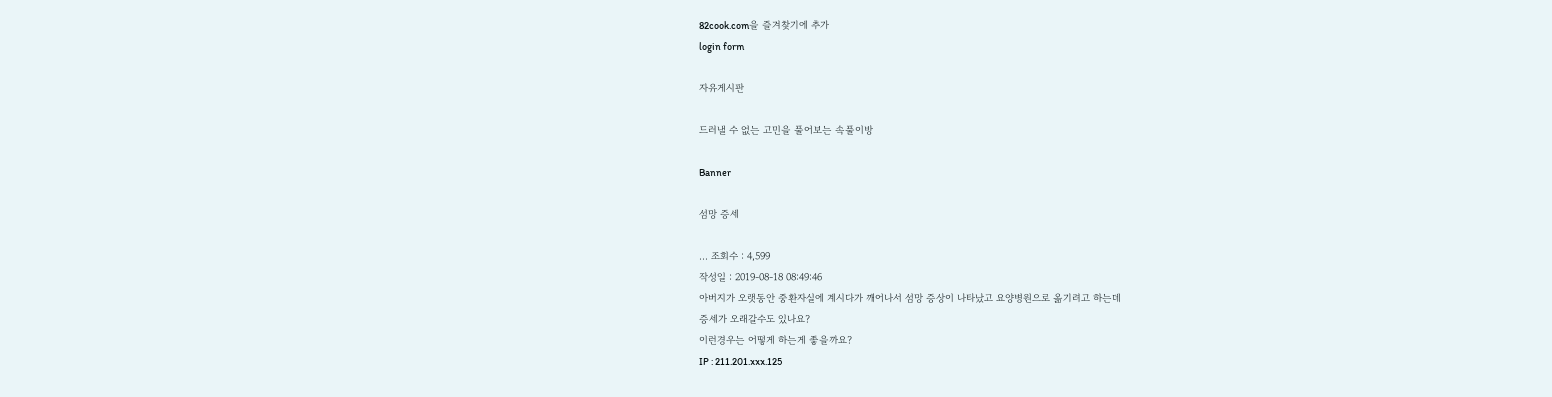82cook.com을 즐겨찾기에 추가
login form

자유게시판

드러낼 수 없는 고민을 풀어보는 속풀이방

Banner

섬망 증세

... 조회수 : 4,599
작성일 : 2019-08-18 08:49:46
아버지가 오랫동안 중환자실에 계시다가 깨어나서 섬망 증상이 나타났고 요양병원으로 옮기려고 하는데
증세가 오래갈수도 있나요?
이런경우는 어떻게 하는게 좋을까요?
IP : 211.201.xxx.125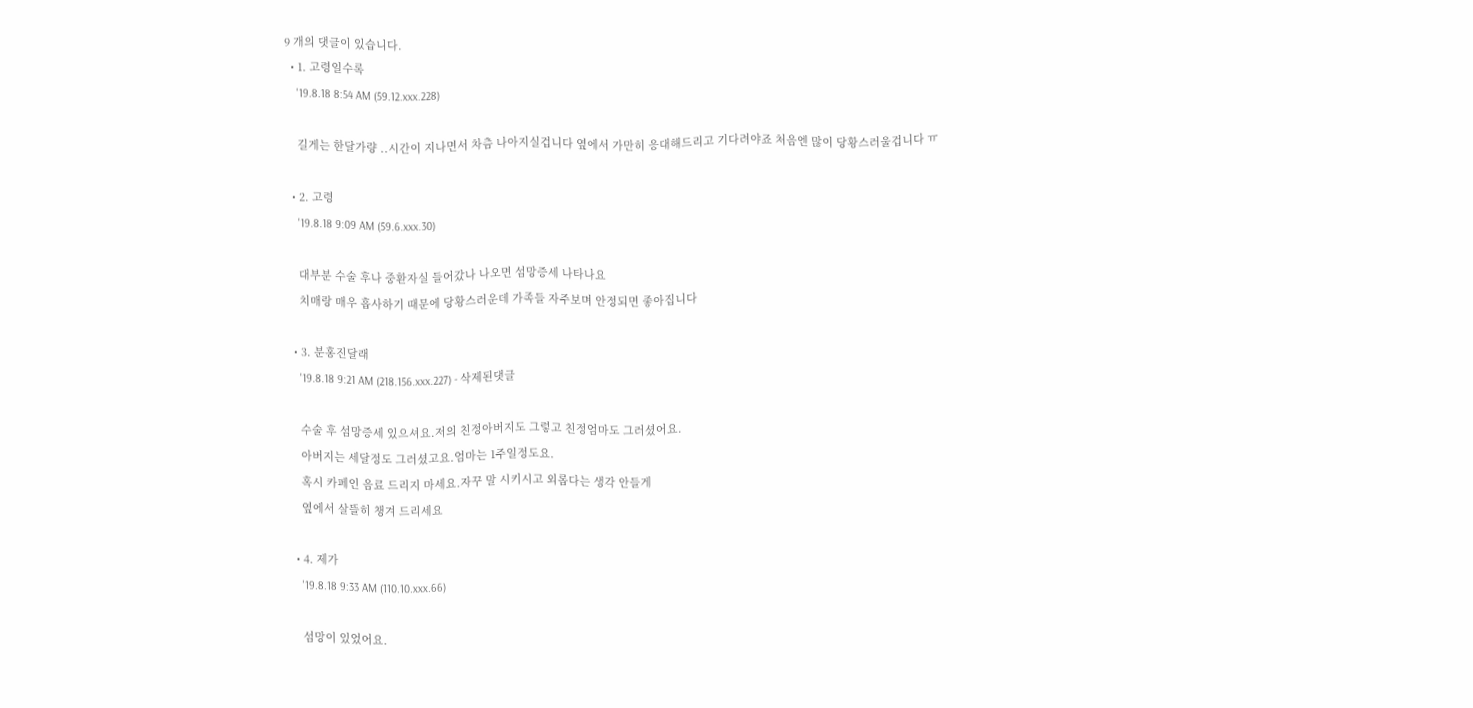9 개의 댓글이 있습니다.
  • 1. 고령일수록
    '19.8.18 8:54 AM (59.12.xxx.228)

    길게는 한달가량 ..시간이 지나면서 차츰 나아지실겁니다 옆에서 가만히 응대해드리고 기다려야죠 처음엔 많이 당황스러울겁니다 ㅠ

  • 2. 고령
    '19.8.18 9:09 AM (59.6.xxx.30)

    대부분 수술 후나 중환자실 들어갔나 나오면 섬망증세 나타나요
    치매랑 매우 흡사하기 때문에 당황스러운데 가족들 자주보며 안정되면 좋아집니다

  • 3. 분홍진달래
    '19.8.18 9:21 AM (218.156.xxx.227) - 삭제된댓글

    수술 후 섬망증세 있으셔요.저의 친정아버지도 그렇고 친정엄마도 그러셨어요.
    아버지는 세달정도 그러셨고요.엄마는 1주일정도요.
    혹시 카페인 음료 드리지 마세요.자꾸 말 시키시고 외롭다는 생각 안들게
    옆에서 살뜰히 챙겨 드리세요

  • 4. 제가
    '19.8.18 9:33 AM (110.10.xxx.66)

    섬망이 있었어요.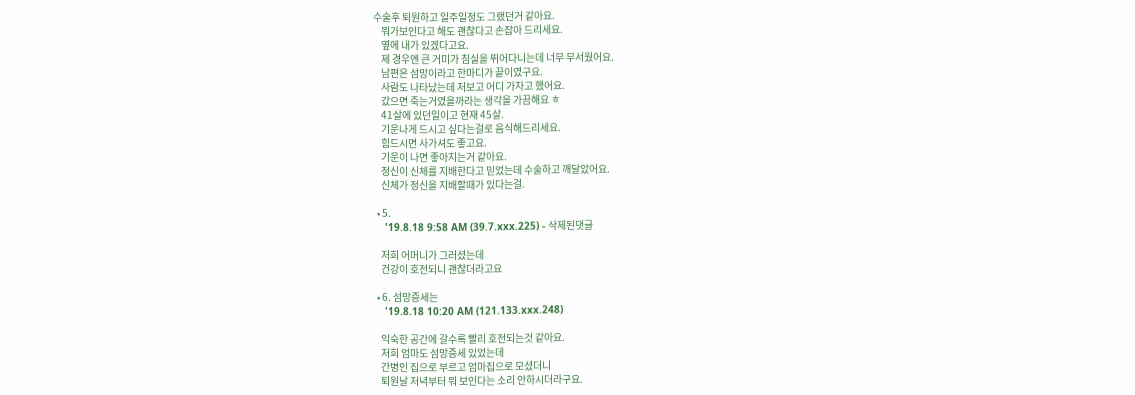수술후 퇴원하고 일주일정도 그랬던거 같아요.
    뭐가보인다고 해도 괜찮다고 손잡아 드리세요.
    옆에 내가 있겠다고요.
    제 경우엔 큰 거미가 침실을 뛰어다니는데 너무 무서웠어요.
    남편은 섬망이라고 한마디가 끝이였구요.
    사람도 나타났는데 저보고 어디 가자고 했어요.
    갔으면 죽는거였을까라는 생각을 가끔해요 ㅎ
    41살에 있던일이고 현재 45살.
    기운나게 드시고 싶다는걸로 음식해드리세요.
    힘드시면 사가셔도 좋고요.
    기운이 나면 좋아지는거 같아요.
    정신이 신체를 지배한다고 믿었는데 수술하고 깨달았어요.
    신체가 정신을 지배할때가 있다는걸.

  • 5.
    '19.8.18 9:58 AM (39.7.xxx.225) - 삭제된댓글

    저희 어머니가 그러셨는데
    건강이 호전되니 괜찮더라고요

  • 6. 섬망증세는
    '19.8.18 10:20 AM (121.133.xxx.248)

    익숙한 공간에 갈수록 빨리 호전되는것 같아요.
    저희 엄마도 섬망증세 있었는데
    간병인 집으로 부르고 엄마집으로 모셨더니
    퇴원날 저녁부터 뭐 보인다는 소리 안하시더라구요.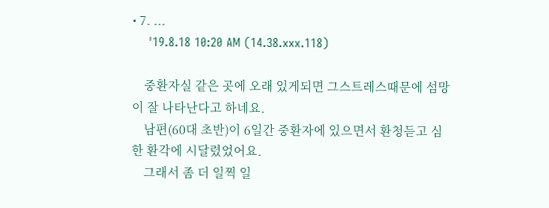• 7. ...
    '19.8.18 10:20 AM (14.38.xxx.118)

    중환자실 같은 곳에 오래 있게되면 그스트레스때문에 섬망이 잘 나타난다고 하네요.
    남편(60대 초반)이 6일간 중환자에 있으면서 환청듣고 심한 환각에 시달렸었어요.
    그래서 좀 더 일찍 일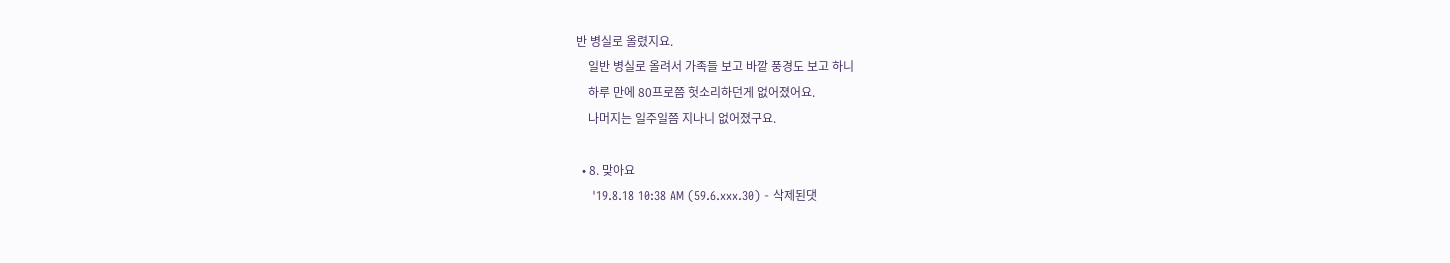반 병실로 올렸지요.
    일반 병실로 올려서 가족들 보고 바깥 풍경도 보고 하니
    하루 만에 80프로쯤 헛소리하던게 없어졌어요.
    나머지는 일주일쯤 지나니 없어졌구요.

  • 8. 맞아요
    '19.8.18 10:38 AM (59.6.xxx.30) - 삭제된댓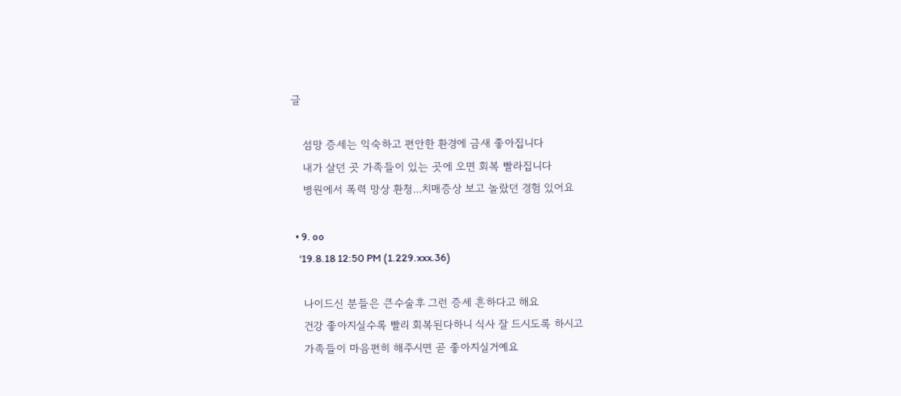글

    섬망 증세는 익숙하고 편안한 환경에 금새 좋아집니다
    내가 살던 곳 가족들이 있는 곳에 오면 회복 빨라집니다
    병원에서 폭력 망상 환청...치매증상 보고 놀랐던 경험 있어요

  • 9. oo
    '19.8.18 12:50 PM (1.229.xxx.36)

    나이드신 분들은 큰수술후 그런 증세 흔하다고 해요
    건강 좋아지실수록 빨리 회복된다하니 식사 잘 드시도록 하시고
    가족들이 마음편히 해주시면 곧 좋아지실거예요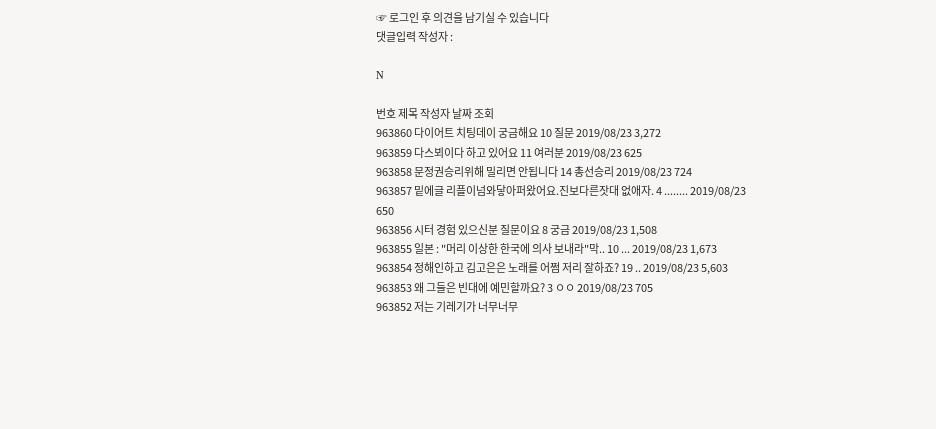☞ 로그인 후 의견을 남기실 수 있습니다
댓글입력 작성자 :

N

번호 제목 작성자 날짜 조회
963860 다이어트 치팅데이 궁금해요 10 질문 2019/08/23 3,272
963859 다스뵈이다 하고 있어요 11 여러분 2019/08/23 625
963858 문정권승리위해 밀리면 안됩니다 14 총선승리 2019/08/23 724
963857 밑에글 리플이넘와닿아퍼왔어요.진보다른잣대 없애자. 4 ........ 2019/08/23 650
963856 시터 경험 있으신분 질문이요 8 궁금 2019/08/23 1,508
963855 일본 : "머리 이상한 한국에 의사 보내라"막.. 10 ... 2019/08/23 1,673
963854 정해인하고 김고은은 노래를 어쩜 저리 잘하죠? 19 .. 2019/08/23 5,603
963853 왜 그들은 빈대에 예민할까요? 3 ㅇㅇ 2019/08/23 705
963852 저는 기레기가 너무너무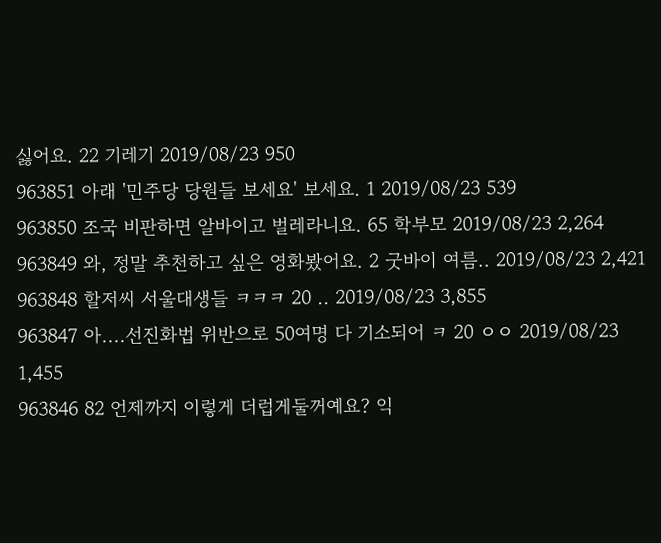싫어요. 22 기레기 2019/08/23 950
963851 아래 '민주당 당원들 보세요' 보세요. 1 2019/08/23 539
963850 조국 비판하면 알바이고 벌레라니요. 65 학부모 2019/08/23 2,264
963849 와, 정말 추천하고 싶은 영화봤어요. 2 굿바이 여름.. 2019/08/23 2,421
963848 할저씨 서울대생들 ㅋㅋㅋ 20 .. 2019/08/23 3,855
963847 아....선진화법 위반으로 50여명 다 기소되어 ㅋ 20 ㅇㅇ 2019/08/23 1,455
963846 82 언제까지 이렇게 더럽게둘꺼예요? 익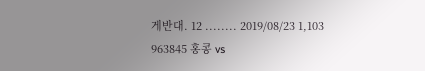게반대. 12 ........ 2019/08/23 1,103
963845 홍콩 vs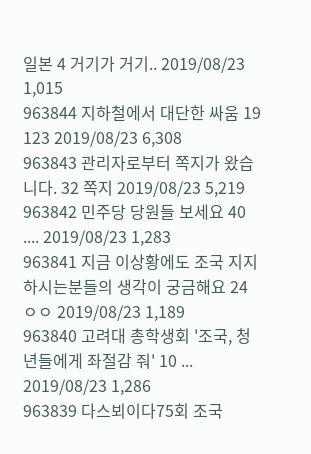일본 4 거기가 거기.. 2019/08/23 1,015
963844 지하철에서 대단한 싸움 19 123 2019/08/23 6,308
963843 관리자로부터 쪽지가 왔습니다. 32 쪽지 2019/08/23 5,219
963842 민주당 당원들 보세요 40 .... 2019/08/23 1,283
963841 지금 이상황에도 조국 지지하시는분들의 생각이 궁금해요 24 ㅇㅇ 2019/08/23 1,189
963840 고려대 총학생회 '조국, 청년들에게 좌절감 줘' 10 ... 2019/08/23 1,286
963839 다스뵈이다75회 조국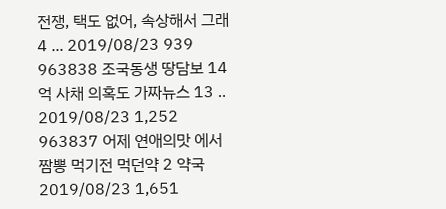전쟁, 택도 없어, 속상해서 그래 4 ... 2019/08/23 939
963838 조국동생 땅담보 14억 사채 의혹도 가짜뉴스 13 .. 2019/08/23 1,252
963837 어제 연애의맛 에서 짬뽕 먹기전 먹던약 2 약국 2019/08/23 1,651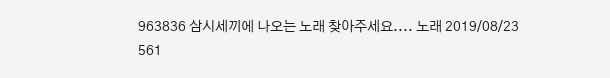963836 삼시세끼에 나오는 노래 찾아주세요.... 노래 2019/08/23 561